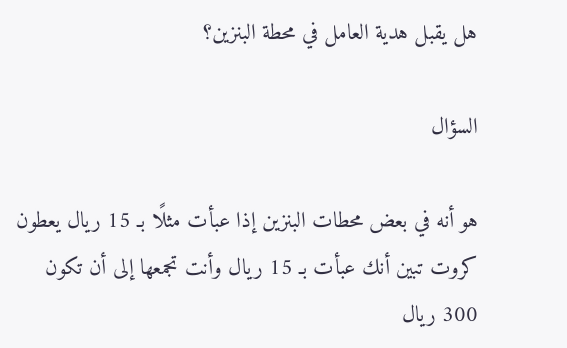هل يقبل هدية العامل في محطة البنزين؟

السؤال

هو أنه في بعض محطات البنزين إذا عبأت مثلًا بـ 15 ريال يعطون كروت تبين أنك عبأت بـ 15 ريال وأنت تجمعها إلى أن تكون 300 ريال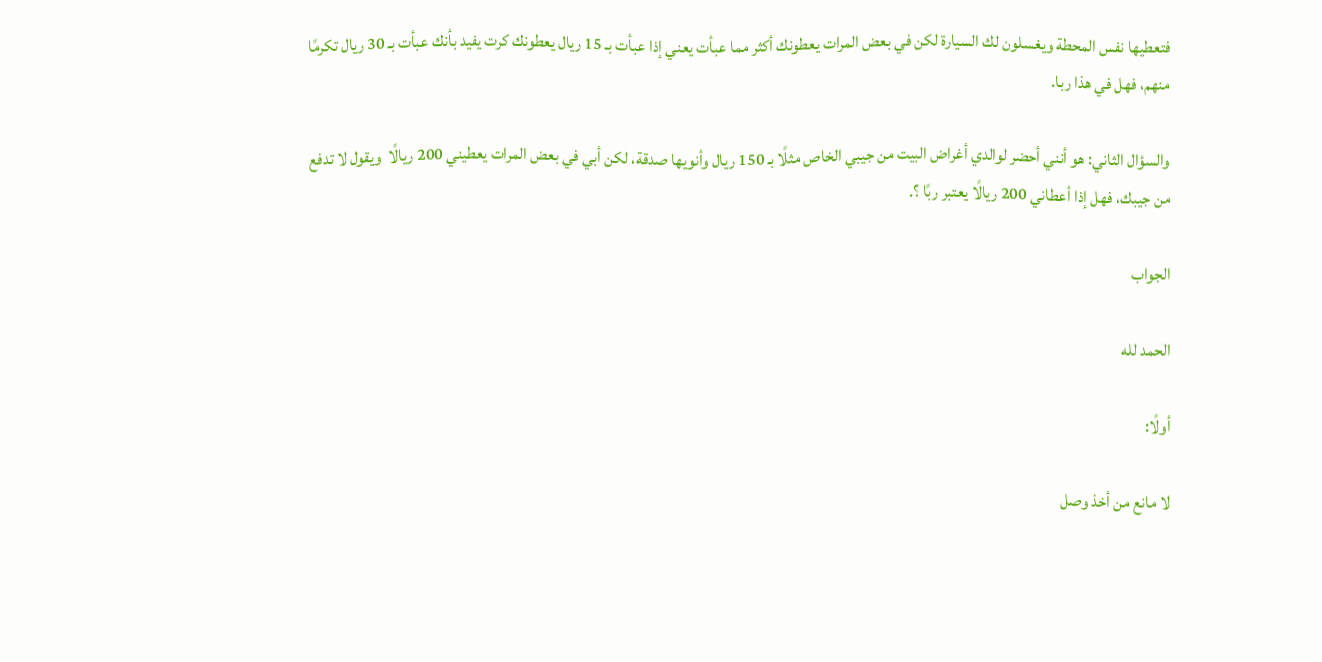فتعطيها نفس المحطة ويغسلون لك السيارة لكن في بعض المرات يعطونك أكثر مما عبأت يعني إذا عبأت بـ 15 ريال يعطونك كرت يفيد بأنك عبأت بـ 30 ريال تكرمًا منهم، فهل في هذا ربا.

والسؤال الثاني: هو أنني أحضر لوالدي أغراض البيت من جيبي الخاص مثلًا بـ 150 ريال وأنويها صدقة، لكن أبي في بعض المرات يعطيني 200 ريالًا  ويقول لا تدفع من جيبك، فهل إذا أعطاني 200 ريالًا يعتبر ربًا ؟.

الجواب

الحمد لله

أولًا:

لا مانع من أخذ وصل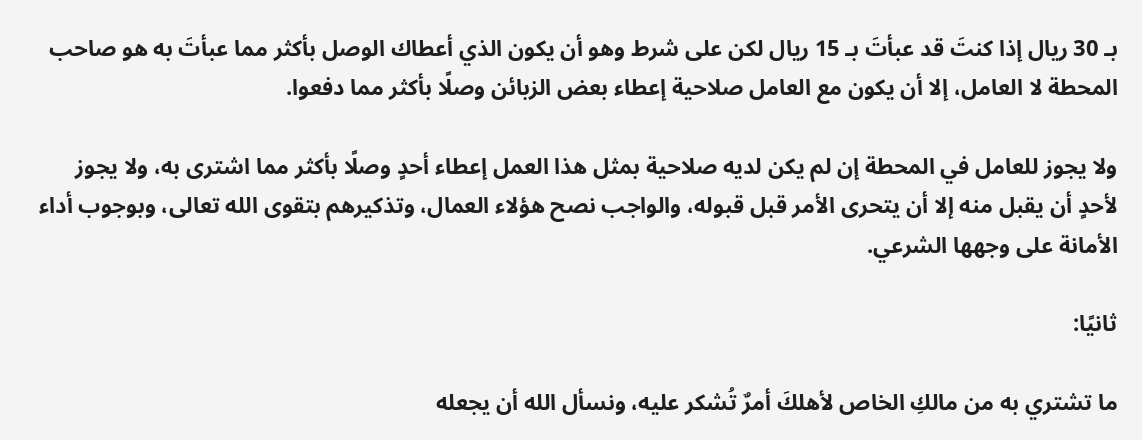بـ 30 ريال إذا كنتَ قد عبأتَ بـ 15 ريال لكن على شرط وهو أن يكون الذي أعطاك الوصل بأكثر مما عبأتَ به هو صاحب المحطة لا العامل، إلا أن يكون مع العامل صلاحية إعطاء بعض الزبائن وصلًا بأكثر مما دفعوا.

ولا يجوز للعامل في المحطة إن لم يكن لديه صلاحية بمثل هذا العمل إعطاء أحدٍ وصلًا بأكثر مما اشترى به، ولا يجوز لأحدٍ أن يقبل منه إلا أن يتحرى الأمر قبل قبوله، والواجب نصح هؤلاء العمال، وتذكيرهم بتقوى الله تعالى، وبوجوب أداء الأمانة على وجهها الشرعي.

ثانيًا:

ما تشتري به من مالكِ الخاص لأهلكَ أمرٌ تُشكر عليه، ونسأل الله أن يجعله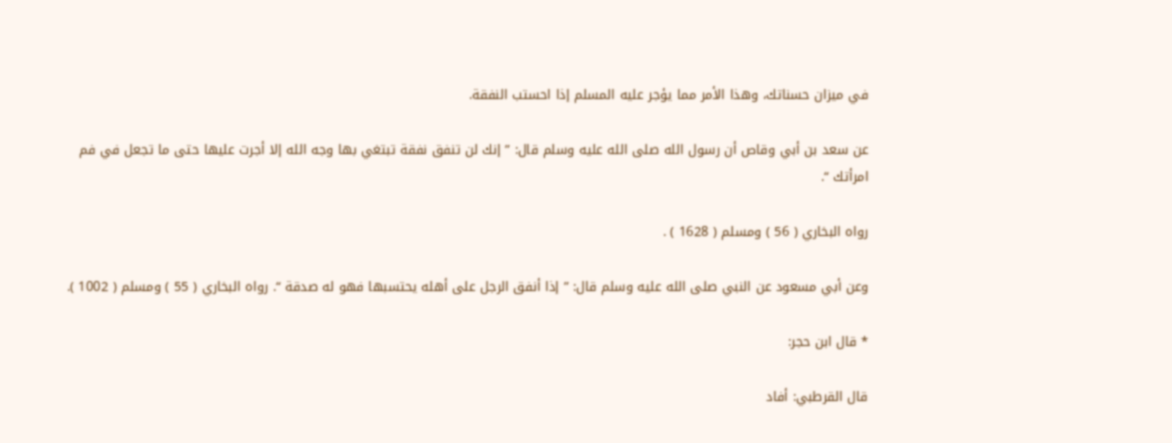في ميزان حسناتك، وهذا الأمر مما يؤجر عليه المسلم إذا احستب النفقة.

عن سعد بن أبي وقاص أن رسول الله صلى الله عليه وسلم قال: ” إنك لن تنفق نفقة تبتغي بها وجه الله إلا أجرت عليها حتى ما تجعل في فم امرأتك “.

رواه البخاري ( 56 ) ومسلم ( 1628 ) .

وعن أبي مسعود عن النبي صلى الله عليه وسلم قال: ” إذا أنفق الرجل على أهله يحتسبها فهو له صدقة “. رواه البخاري ( 55 ) ومسلم ( 1002 ).

* قال ابن حجر:

قال القرطبي: أفاد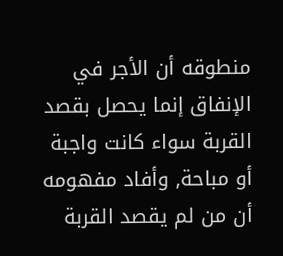منطوقه أن الأجر في الإنفاق إنما يحصل بقصد القربة سواء كانت واجبة أو مباحة, وأفاد مفهومه أن من لم يقصد القربة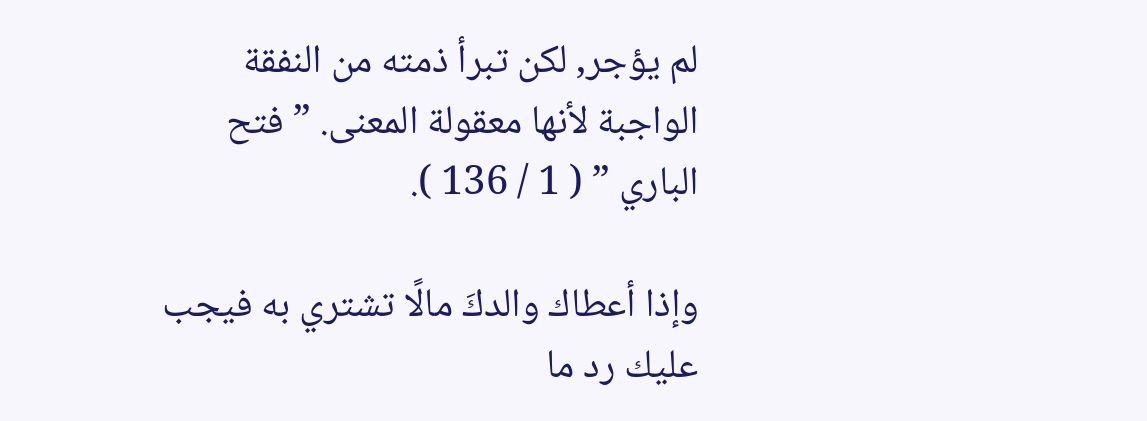لم يؤجر, لكن تبرأ ذمته من النفقة الواجبة لأنها معقولة المعنى. ” فتح الباري ” ( 1 / 136 ).

وإذا أعطاك والدكَ مالًا تشتري به فيجب عليك رد ما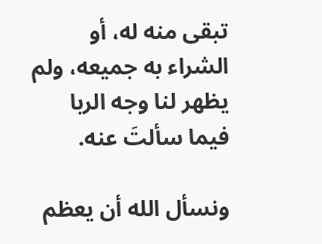تبقى منه له، أو الشراء به جميعه، ولم يظهر لنا وجه الربا فيما سألتَ عنه.

ونسأل الله أن يعظم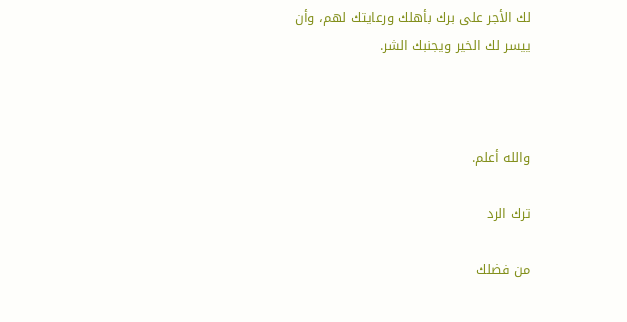لك الأجر على برك بأهلك ورعايتك لهم، وأن ييسر لك الخير ويجنبك الشر.



والله أعلم.

ترك الرد

من فضلك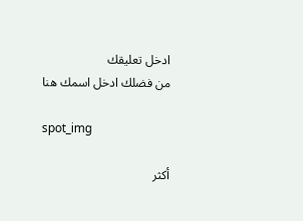ادخل تعليقك
من فضلك ادخل اسمك هنا

spot_img

أكثر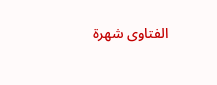الفتاوى شهرة